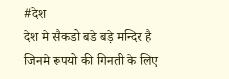#देश
देश मे सैकडो बडे बड़े मन्दिर है जिनमे रूपयो की गिनती के लिए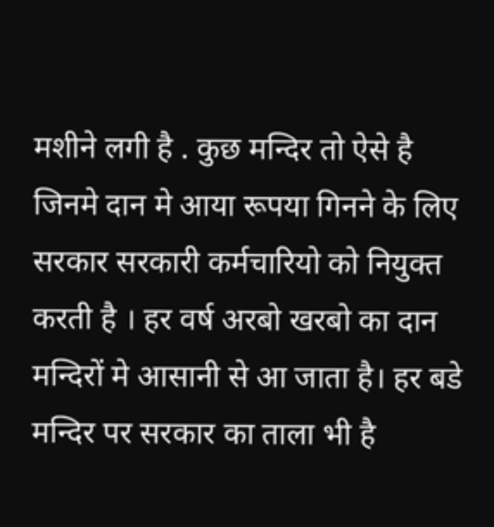मशीने लगी है . कुछ मन्दिर तो ऐसे है जिनमे दान मे आया रूपया गिनने के लिए सरकार सरकारी कर्मचारियो को नियुक्त करती है । हर वर्ष अरबो खरबो का दान मन्दिरों मे आसानी से आ जाता है। हर बडे मन्दिर पर सरकार का ताला भी है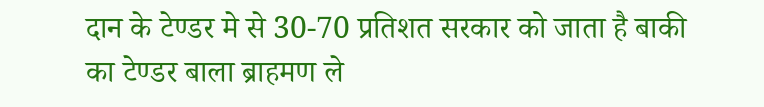दान के टेण्डर मे से 30-70 प्रतिशत सरकार को जाता है बाकी का टेण्डर बाला ब्राहमण ले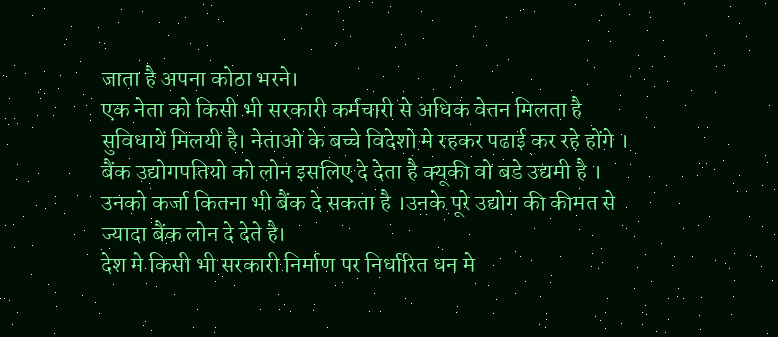जाता है अपना कोठा भरने।
एक नेता को किसी भी सरकारी कर्मचारी से अधिक वेतन मिलता है सुविधायें मिलयी है। नेताओ के बच्चे विदेशो मे रहकर पढाई कर रहे होंगे ।
बैंक उद्योगपतियो को लोन इसलिए दे देता है क्यूकी वो बडे उद्यमी है । उनको कर्जा कितना भी बैंक दे सकता है ।उनके पूरे उद्योग की कीमत से ज्यादा बैंक लोन दे देते है।
देश मे किसी भी सरकारी निर्माण पर निर्धारित धन मे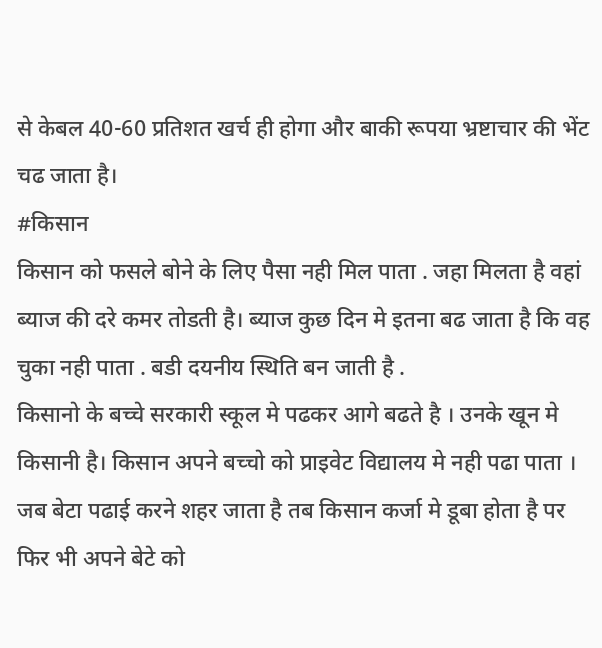से केबल 40-60 प्रतिशत खर्च ही होगा और बाकी रूपया भ्रष्टाचार की भेंट चढ जाता है।
#किसान
किसान को फसले बोने के लिए पैसा नही मिल पाता . जहा मिलता है वहां ब्याज की दरे कमर तोडती है। ब्याज कुछ दिन मे इतना बढ जाता है कि वह चुका नही पाता . बडी दयनीय स्थिति बन जाती है .
किसानो के बच्चे सरकारी स्कूल मे पढकर आगे बढते है । उनके खून मे किसानी है। किसान अपने बच्चो को प्राइवेट विद्यालय मे नही पढा पाता । जब बेटा पढाई करने शहर जाता है तब किसान कर्जा मे डूबा होता है पर फिर भी अपने बेटे को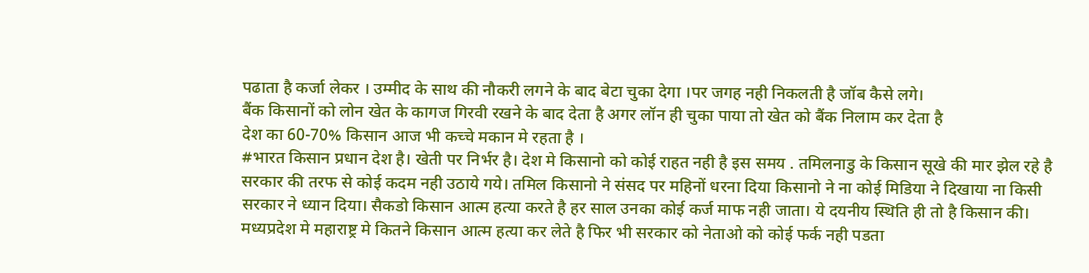पढाता है कर्जा लेकर । उम्मीद के साथ की नौकरी लगने के बाद बेटा चुका देगा ।पर जगह नही निकलती है जॉब कैसे लगे।
बैंक किसानों को लोन खेत के कागज गिरवी रखने के बाद देता है अगर लॉन ही चुका पाया तो खेत को बैंक निलाम कर देता है
देश का 60-70% किसान आज भी कच्चे मकान मे रहता है ।
#भारत किसान प्रधान देश है। खेती पर निर्भर है। देश मे किसानो को कोई राहत नही है इस समय . तमिलनाडु के किसान सूखे की मार झेल रहे है सरकार की तरफ से कोई कदम नही उठाये गये। तमिल किसानो ने संसद पर महिनों धरना दिया किसानो ने ना कोई मिडिया ने दिखाया ना किसी सरकार ने ध्यान दिया। सैकडो किसान आत्म हत्या करते है हर साल उनका कोई कर्ज माफ नही जाता। ये दयनीय स्थिति ही तो है किसान की। मध्यप्रदेश मे महाराष्ट्र मे कितने किसान आत्म हत्या कर लेते है फिर भी सरकार को नेताओ को कोई फर्क नही पडता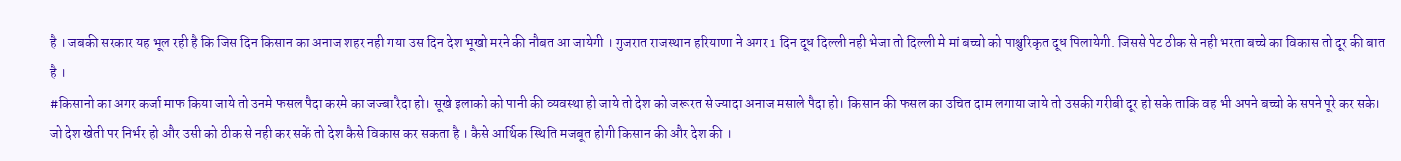है । जबकी सरकार यह भूल रही है कि जिस दिन किसान का अनाज शहर नही गया उस दिन देश भूखो मरने की नौबत आ जायेगी । गुजरात राजस्थान हरियाणा ने अगर 1 दिन दूध दिल्ली नही भेजा तो दिल्ली मे मां बच्चो को पाश्चुरिकृत दूध पिलायेगी. जिससे पेट ठीक से नही भरता बच्चे का विकास तो दूर की बात है ।
#किसानो का अगर कर्जा माफ किया जाये तो उनमे फसल पैदा करमे का जज्बा रैदा हो। सूखे इलाको को पानी की व्यवस्था हो जाये तो देश को जरूरत से ज्यादा अनाज मसाले पैदा हो। किसान की फसल का उचित दाम लगाया जाये तो उसकी गरीबी दूर हो सके ताकि वह भी अपने बच्चो के सपने पूरे कर सके।
जो देश खेती पर निर्भर हो और उसी को ठीक से नही कर सकें तो देश कैसे विकास कर सकता है । कैसे आर्थिक स्थिति मजबूत होगी किसान की और देश की ।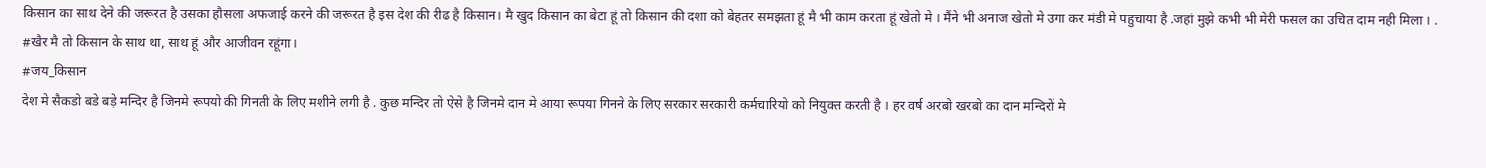किसान का साथ देने की जरूरत है उसका हौसला अफजाई करने की जरूरत है इस देश की रीढ है किसान। मै खुद किसान का बेटा हूं तो किसान की दशा को बेहतर समझता हूं मै भी काम करता हूं खेतो मे । मैंने भी अनाज खेतो मे उगा कर मंडी मे पहुचाया है .जहां मुझे कभी भी मेरी फसल का उचित दाम नही मिला । .
#खैर मै तो किसान के साथ था, साथ हूं और आजीवन रहूंगा।
#जय_किसान
देश मे सैकडो बडे बड़े मन्दिर है जिनमे रूपयो की गिनती के लिए मशीने लगी है . कुछ मन्दिर तो ऐसे है जिनमे दान मे आया रूपया गिनने के लिए सरकार सरकारी कर्मचारियो को नियुक्त करती है । हर वर्ष अरबो खरबो का दान मन्दिरों मे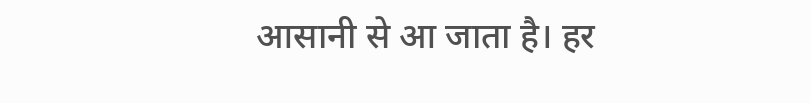आसानी से आ जाता है। हर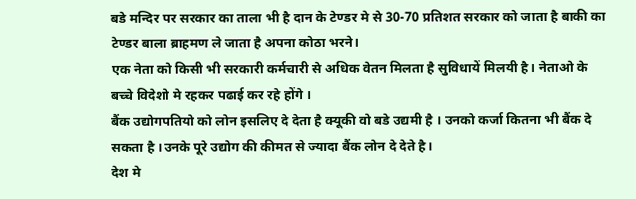बडे मन्दिर पर सरकार का ताला भी है दान के टेण्डर मे से 30-70 प्रतिशत सरकार को जाता है बाकी का टेण्डर बाला ब्राहमण ले जाता है अपना कोठा भरने।
एक नेता को किसी भी सरकारी कर्मचारी से अधिक वेतन मिलता है सुविधायें मिलयी है। नेताओ के बच्चे विदेशो मे रहकर पढाई कर रहे होंगे ।
बैंक उद्योगपतियो को लोन इसलिए दे देता है क्यूकी वो बडे उद्यमी है । उनको कर्जा कितना भी बैंक दे सकता है ।उनके पूरे उद्योग की कीमत से ज्यादा बैंक लोन दे देते है।
देश मे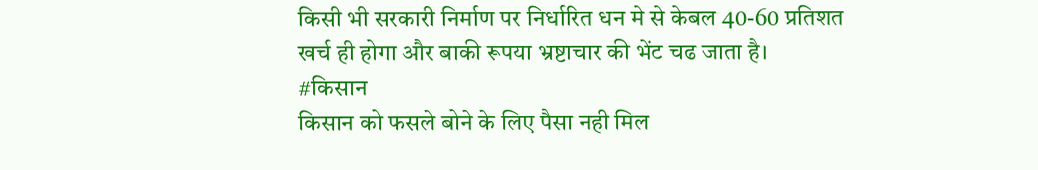किसी भी सरकारी निर्माण पर निर्धारित धन मे से केबल 40-60 प्रतिशत खर्च ही होगा और बाकी रूपया भ्रष्टाचार की भेंट चढ जाता है।
#किसान
किसान को फसले बोने के लिए पैसा नही मिल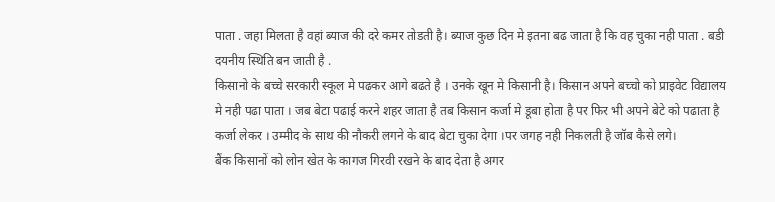पाता . जहा मिलता है वहां ब्याज की दरे कमर तोडती है। ब्याज कुछ दिन मे इतना बढ जाता है कि वह चुका नही पाता . बडी दयनीय स्थिति बन जाती है .
किसानो के बच्चे सरकारी स्कूल मे पढकर आगे बढते है । उनके खून मे किसानी है। किसान अपने बच्चो को प्राइवेट विद्यालय मे नही पढा पाता । जब बेटा पढाई करने शहर जाता है तब किसान कर्जा मे डूबा होता है पर फिर भी अपने बेटे को पढाता है कर्जा लेकर । उम्मीद के साथ की नौकरी लगने के बाद बेटा चुका देगा ।पर जगह नही निकलती है जॉब कैसे लगे।
बैंक किसानों को लोन खेत के कागज गिरवी रखने के बाद देता है अगर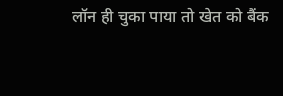लॉन ही चुका पाया तो खेत को बैंक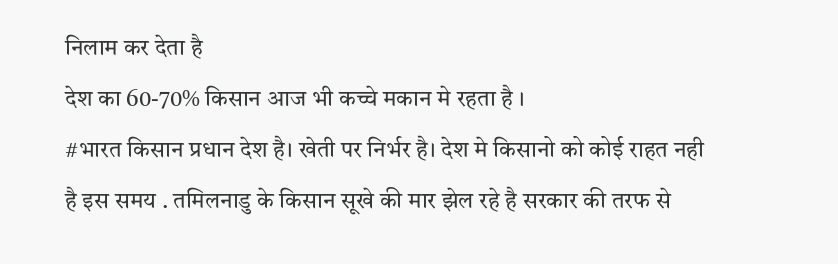निलाम कर देता है
देश का 60-70% किसान आज भी कच्चे मकान मे रहता है ।
#भारत किसान प्रधान देश है। खेती पर निर्भर है। देश मे किसानो को कोई राहत नही है इस समय . तमिलनाडु के किसान सूखे की मार झेल रहे है सरकार की तरफ से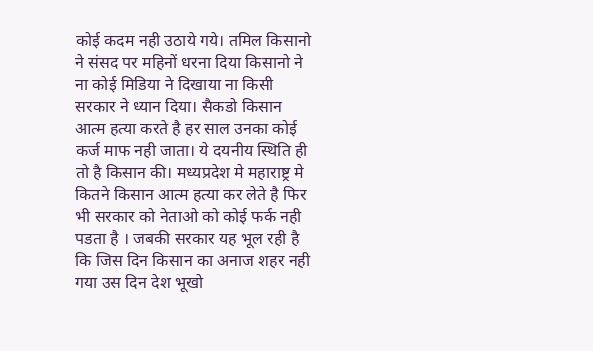कोई कदम नही उठाये गये। तमिल किसानो ने संसद पर महिनों धरना दिया किसानो ने ना कोई मिडिया ने दिखाया ना किसी सरकार ने ध्यान दिया। सैकडो किसान आत्म हत्या करते है हर साल उनका कोई कर्ज माफ नही जाता। ये दयनीय स्थिति ही तो है किसान की। मध्यप्रदेश मे महाराष्ट्र मे कितने किसान आत्म हत्या कर लेते है फिर भी सरकार को नेताओ को कोई फर्क नही पडता है । जबकी सरकार यह भूल रही है कि जिस दिन किसान का अनाज शहर नही गया उस दिन देश भूखो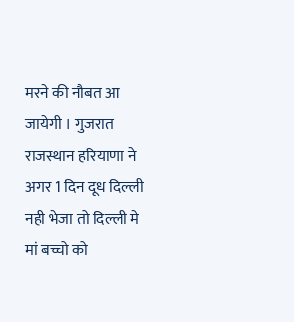मरने की नौबत आ जायेगी । गुजरात राजस्थान हरियाणा ने अगर 1 दिन दूध दिल्ली नही भेजा तो दिल्ली मे मां बच्चो को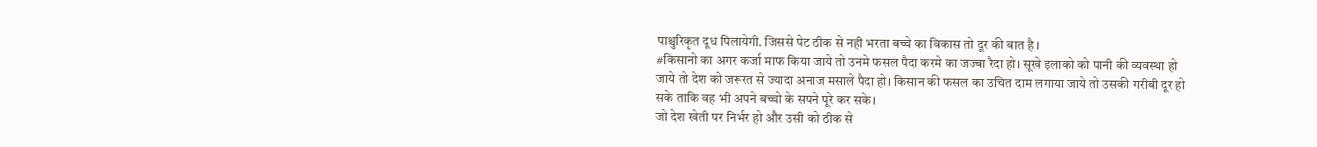पाश्चुरिकृत दूध पिलायेगी. जिससे पेट ठीक से नही भरता बच्चे का विकास तो दूर की बात है ।
#किसानो का अगर कर्जा माफ किया जाये तो उनमे फसल पैदा करमे का जज्बा रैदा हो। सूखे इलाको को पानी की व्यवस्था हो जाये तो देश को जरूरत से ज्यादा अनाज मसाले पैदा हो। किसान की फसल का उचित दाम लगाया जाये तो उसकी गरीबी दूर हो सके ताकि वह भी अपने बच्चो के सपने पूरे कर सके।
जो देश खेती पर निर्भर हो और उसी को ठीक से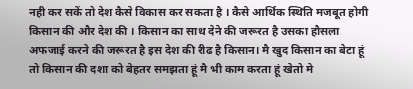नही कर सकें तो देश कैसे विकास कर सकता है । कैसे आर्थिक स्थिति मजबूत होगी किसान की और देश की । किसान का साथ देने की जरूरत है उसका हौसला अफजाई करने की जरूरत है इस देश की रीढ है किसान। मै खुद किसान का बेटा हूं तो किसान की दशा को बेहतर समझता हूं मै भी काम करता हूं खेतो मे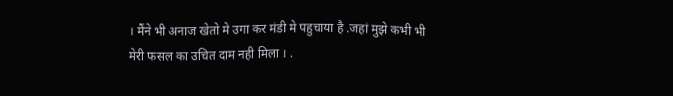। मैंने भी अनाज खेतो मे उगा कर मंडी मे पहुचाया है .जहां मुझे कभी भी मेरी फसल का उचित दाम नही मिला । .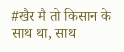#खैर मै तो किसान के साथ था, साथ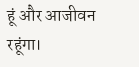हूं और आजीवन रहूंगा।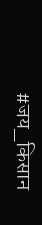#जय_किसान